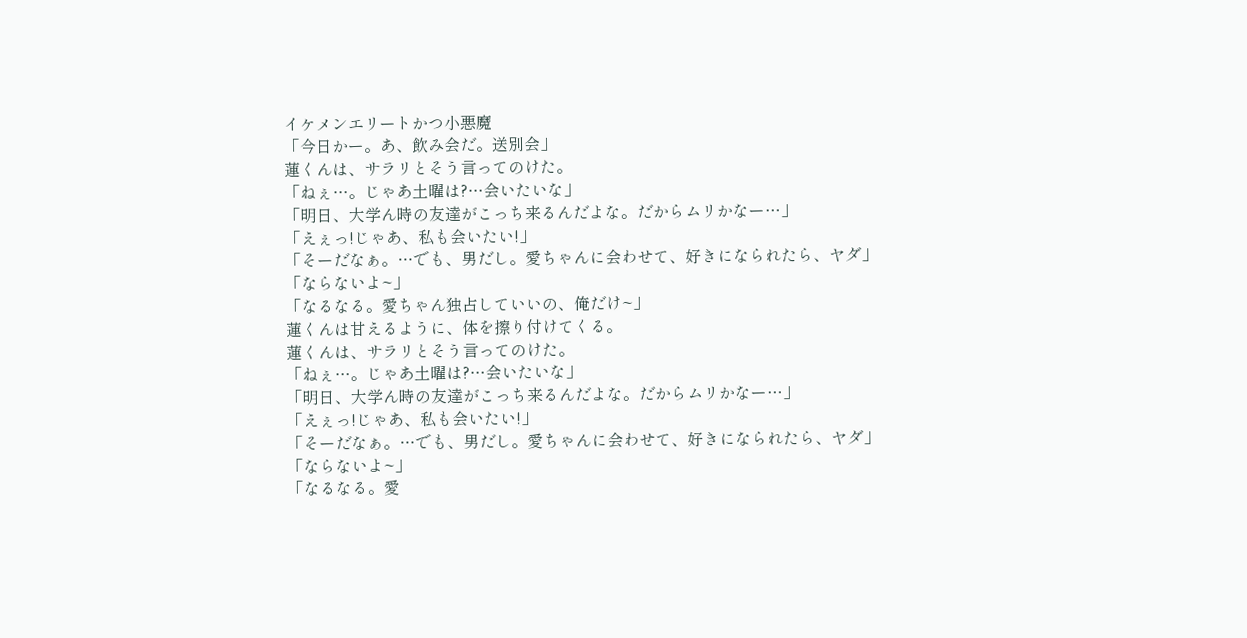イケメンエリートかつ小悪魔
「今日かー。あ、飲み会だ。送別会」
蓮くんは、サラリとそう言ってのけた。
「ねぇ…。じゃあ土曜は?…会いたいな」
「明日、大学ん時の友達がこっち来るんだよな。だからムリかなー…」
「えぇっ!じゃあ、私も会いたい!」
「そーだなぁ。…でも、男だし。愛ちゃんに会わせて、好きになられたら、ヤダ」
「ならないよ~」
「なるなる。愛ちゃん独占していいの、俺だけ~」
蓮くんは甘えるように、体を擦り付けてくる。
蓮くんは、サラリとそう言ってのけた。
「ねぇ…。じゃあ土曜は?…会いたいな」
「明日、大学ん時の友達がこっち来るんだよな。だからムリかなー…」
「えぇっ!じゃあ、私も会いたい!」
「そーだなぁ。…でも、男だし。愛ちゃんに会わせて、好きになられたら、ヤダ」
「ならないよ~」
「なるなる。愛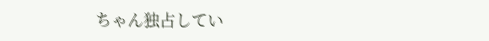ちゃん独占してい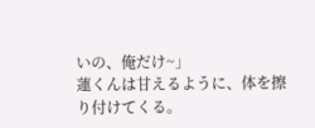いの、俺だけ~」
蓮くんは甘えるように、体を擦り付けてくる。